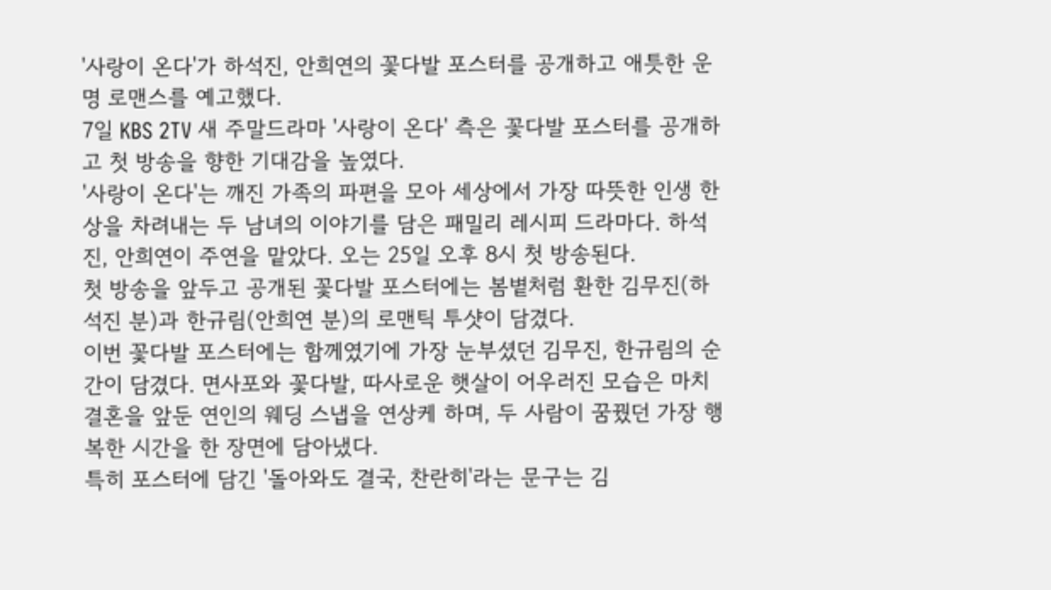'사랑이 온다'가 하석진, 안희연의 꽃다발 포스터를 공개하고 애틋한 운명 로맨스를 예고했다.
7일 KBS 2TV 새 주말드라마 '사랑이 온다' 측은 꽃다발 포스터를 공개하고 첫 방송을 향한 기대감을 높였다.
'사랑이 온다'는 깨진 가족의 파편을 모아 세상에서 가장 따뜻한 인생 한 상을 차려내는 두 남녀의 이야기를 담은 패밀리 레시피 드라마다. 하석진, 안희연이 주연을 맡았다. 오는 25일 오후 8시 첫 방송된다.
첫 방송을 앞두고 공개된 꽃다발 포스터에는 봄볕처럼 환한 김무진(하석진 분)과 한규림(안희연 분)의 로맨틱 투샷이 담겼다.
이번 꽃다발 포스터에는 함께였기에 가장 눈부셨던 김무진, 한규림의 순간이 담겼다. 면사포와 꽃다발, 따사로운 햇살이 어우러진 모습은 마치 결혼을 앞둔 연인의 웨딩 스냅을 연상케 하며, 두 사람이 꿈꿨던 가장 행복한 시간을 한 장면에 담아냈다.
특히 포스터에 담긴 '돌아와도 결국, 찬란히'라는 문구는 김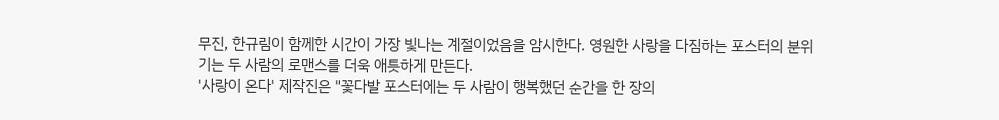무진, 한규림이 함께한 시간이 가장 빛나는 계절이었음을 암시한다. 영원한 사랑을 다짐하는 포스터의 분위기는 두 사람의 로맨스를 더욱 애틋하게 만든다.
'사랑이 온다' 제작진은 "꽃다발 포스터에는 두 사람이 행복했던 순간을 한 장의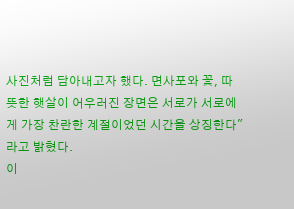사진처럼 담아내고자 했다. 면사포와 꽃, 따뜻한 햇살이 어우러진 장면은 서로가 서로에게 가장 찬란한 계절이었던 시간을 상징한다"라고 밝혔다.
이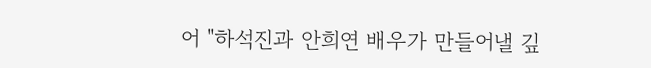어 "하석진과 안희연 배우가 만들어낼 깊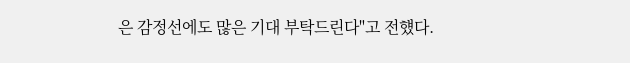은 감정선에도 많은 기대 부탁드린다"고 전헀다.